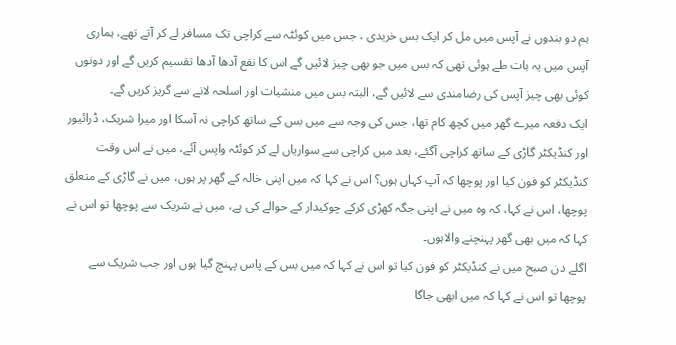ہم دو بندوں نے آپس میں مل کر ایک بس خریدی ، جس میں کوئٹہ سے کراچی تک مسافر لے کر آتے تھے، ہماری آپس میں یہ بات طے ہوئی تھی کہ بس میں جو بھی چیز لائیں گے اس کا نفع آدھا آدھا تقسیم کریں گے اور دونوں کوئی بھی چیز آپس کی رضامندی سے لائیں گے، البتہ بس میں منشیات اور اسلحہ لانے سے گریز کریں گے۔
ایک دفعہ میرے گھر میں کچھ کام تھا، جس کی وجہ سے میں بس کے ساتھ کراچی نہ آسکا اور میرا شریک، ڈرائیور اور کنڈیکٹر گاڑی کے ساتھ کراچی آگئے، بعد میں کراچی سے سواریاں لے کر کوئٹہ واپس آئے، میں نے اس وقت کنڈیکٹر کو فون کیا اور پوچھا کہ آپ کہاں ہوں؟ اس نے کہا کہ میں اپنی خالہ کے گھر پر ہوں، میں نے گاڑی کے متعلق پوچھا، اس نے کہا، کہ وہ میں نے اپنی جگہ کھڑی کرکے چوکیدار کے حوالے کی ہے، میں نے شریک سے پوچھا تو اس نے کہا کہ میں بھی گھر پہنچنے والاہوں۔
اگلے دن صبح میں نے کنڈیکٹر کو فون کیا تو اس نے کہا کہ میں بس کے پاس پہنچ گیا ہوں اور جب شریک سے پوچھا تو اس نے کہا کہ میں ابھی جاگا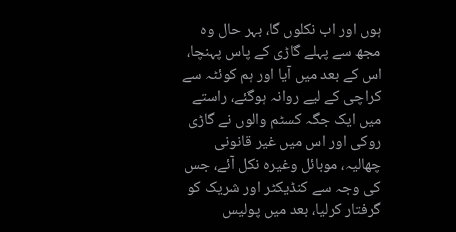ہوں اور اب نکلوں گا، بہر حال وہ مجھ سے پہلے گاڑی کے پاس پہنچا، اس کے بعد میں آیا اور ہم کوئٹہ سے کراچی کے لیے روانہ ہوگئے، راستے میں ایک جگہ کسٹم والوں نے گاڑی روکی اور اس میں غیر قانونی چھالیہ، موبائل وغیرہ نکل آئے، جس کی وجہ سے کنڈیکٹر اور شریک کو گرفتار کرلیا، بعد میں پولیس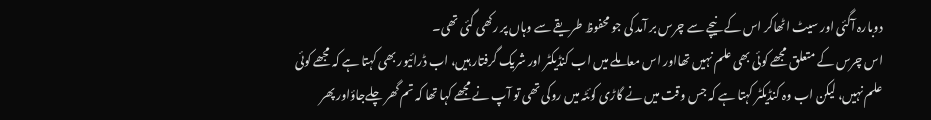دوبارہ آگئی اور سیٹ اٹھاکر اس کے نیچے سے چرس بر آمد کی جو محفوظ طریقے سے وہاں پر رکھی گئی تھی۔
اس چرس کے متعلق مجھے کوئی بھی علم نہیں تھااور اس معاملے میں اب کنڈیکٹر اور شریک گرفتار ہیں، اب ڈرائیور بھی کہتا ہے کہ مجھے کوئی علم نہیں، لیکن اب وہ کنڈیکٹر کہتا ہے کہ جس وقت میں نے گاڑی کوئٹہ میں روکی تھی تو آپ نے مجھے کہا تھا کہ تم گھر چلےجاؤاور پھر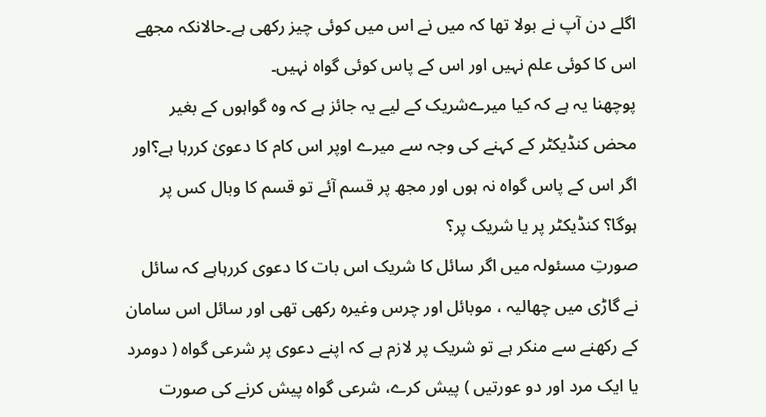اگلے دن آپ نے بولا تھا کہ میں نے اس میں کوئی چیز رکھی ہے۔حالانکہ مجھے اس کا کوئی علم نہیں اور اس کے پاس کوئی گواہ نہیں۔
پوچھنا یہ ہے کہ کیا میرےشریک کے لیے یہ جائز ہے کہ وہ گواہوں کے بغیر محض کنڈیکٹر کے کہنے کی وجہ سے میرے اوپر اس کام کا دعویٰ کررہا ہے؟اور اگر اس کے پاس گواہ نہ ہوں اور مجھ پر قسم آئے تو قسم کا وبال کس پر ہوگا؟ کنڈیکٹر پر یا شریک پر؟
صورتِ مسئولہ میں اگر سائل کا شریک اس بات کا دعوی کررہاہے کہ سائل نے گاڑی میں چھالیہ ، موبائل اور چرس وغیرہ رکھی تھی اور سائل اس سامان کے رکھنے سے منکر ہے تو شریک پر لازم ہے کہ اپنے دعوی پر شرعی گواہ ( دومرد یا ایک مرد اور دو عورتیں ) پیش کرے، شرعی گواہ پیش کرنے کی صورت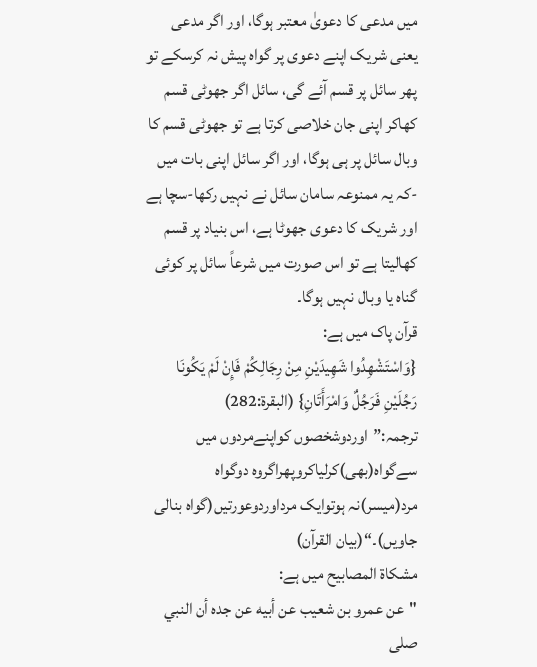میں مدعی کا دعویٰ معتبر ہوگا، اور اگر مدعی یعنی شریک اپنے دعوی پر گواہ پیش نہ کرسکے تو پھر سائل پر قسم آئے گی، سائل اگر جھوٹی قسم کھاکر اپنی جان خلاصی کرتا ہے تو جھوٹی قسم کا وبال سائل پر ہی ہوگا، اور اگر سائل اپنی بات میں -کہ یہ ممنوعہ سامان سائل نے نہیں رکھا-سچا ہے اور شریک کا دعوی جھوٹا ہے، اس بنیاد پر قسم کھالیتا ہے تو اس صورت میں شرعاً سائل پر کوئی گناہ یا وبال نہیں ہوگا۔
قرآن پاک میں ہے:
{وَاسْتَشْهِدُوا شَهِيدَيْنِ مِنْ رِجَالِكُمْ فَإِنْ لَمْ يَكُونَا رَجُلَيْنِ فَرَجُلٌ وَامْرَأَتَانِ} (البقرۃ:282)
ترجمہ:”اوردوشخصوں کواپنےمردوں میں سےگواہ(بھی)کرلیاکروپھراگروہ دوگواہ مرد(میسر)نہ ہوتوایک مرداوردوعورتیں(گواہ بنالی جاویں)۔“(بیان القرآن)
مشکاۃ المصابیح میں ہے:
"عن عمرو بن شعيب عن أبيه عن جده أن النبي صلى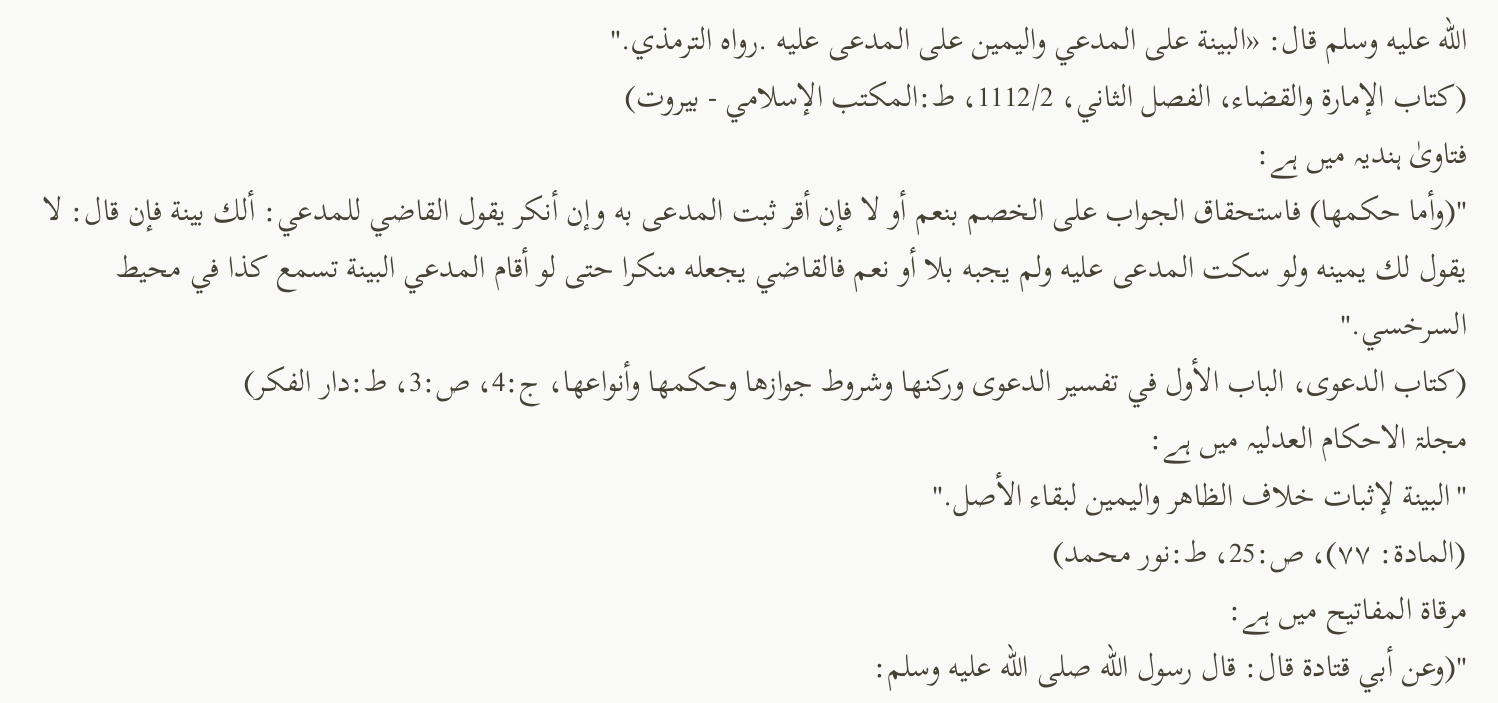الله عليه وسلم قال: «البينة على المدعي واليمين على المدعى عليه .رواه الترمذي."
(كتاب الإمارة والقضاء، الفصل الثاني، 1112/2، ط:المكتب الإسلامي - بيروت)
فتاویٰ ہندیہ میں ہے:
"(وأما حكمها) فاستحقاق الجواب على الخصم بنعم أو لا فإن أقر ثبت المدعى به وإن أنكر يقول القاضي للمدعي: ألك بينة فإن قال: لا يقول لك يمينه ولو سكت المدعى عليه ولم يجبه بلا أو نعم فالقاضي يجعله منكرا حتى لو أقام المدعي البينة تسمع كذا في محيط السرخسي."
(كتاب الدعوى، الباب الأول في تفسير الدعوى وركنها وشروط جوازها وحكمها وأنواعها، ج:4، ص:3، ط:دار الفکر)
مجلۃ الاحکام العدلیہ میں ہے:
"البينة لإثبات خلاف الظاهر واليمين لبقاء الأصل."
(المادة: ۷۷)، ص:25، ط:نور محمد)
مرقاۃ المفاتیح میں ہے:
"(وعن أبي قتادة قال: قال رسول الله صلى الله عليه وسلم: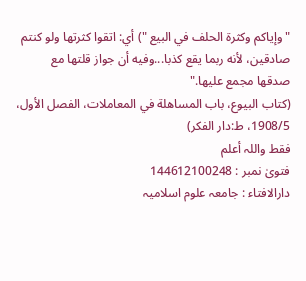" وإياكم وكثرة الحلف في البيع ") أي: اتقوا كثرتها ولو كنتم صادقين، لأنه ربما يقع كذبا...وفيه أن جواز قلتها مع صدقها مجمع عليها."
(كتاب البيوع، باب المساهلة في المعاملات، الفصل الأول، 1908/5، ط:دار الفکر)
فقط واللہ أعلم
فتویٰ نمبر : 144612100248
دارالافتاء : جامعہ علوم اسلامیہ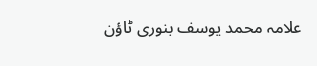علامہ محمد یوسف بنوری ٹاؤن